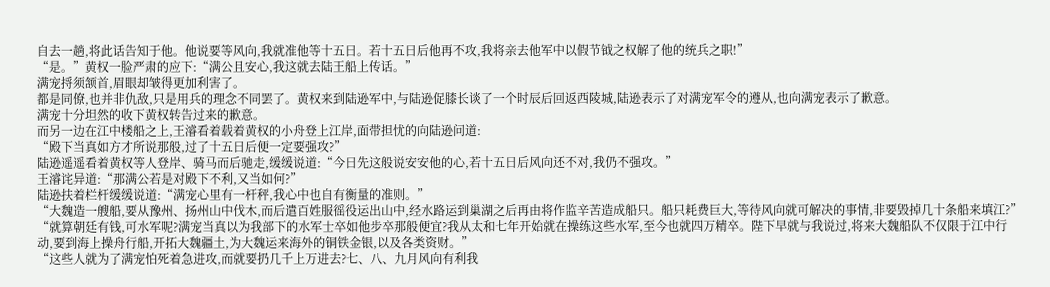自去一趟,将此话告知于他。他说要等风向,我就准他等十五日。若十五日后他再不攻,我将亲去他军中以假节钺之权解了他的统兵之职!”
“是。”黄权一脸严肃的应下:“满公且安心,我这就去陆王船上传话。”
满宠捋须颔首,眉眼却皱得更加利害了。
都是同僚,也并非仇敌,只是用兵的理念不同罢了。黄权来到陆逊军中,与陆逊促膝长谈了一个时辰后回返西陵城,陆逊表示了对满宠军令的遵从,也向满宠表示了歉意。
满宠十分坦然的收下黄权转告过来的歉意。
而另一边在江中楼船之上,王濬看着载着黄权的小舟登上江岸,面带担忧的向陆逊问道:
“殿下当真如方才所说那般,过了十五日后便一定要强攻?”
陆逊遥遥看着黄权等人登岸、骑马而后驰走,缓缓说道:“今日先这般说安安他的心,若十五日后风向还不对,我仍不强攻。”
王濬诧异道:“那满公若是对殿下不利,又当如何?”
陆逊扶着栏杆缓缓说道:“满宠心里有一杆秤,我心中也自有衡量的准则。”
“大魏造一艘船,要从豫州、扬州山中伐木,而后遣百姓服徭役运出山中,经水路运到巢湖之后再由将作监辛苦造成船只。船只耗费巨大,等待风向就可解决的事情,非要毁掉几十条船来填江?”
“就算朝廷有钱,可水军呢?满宠当真以为我部下的水军士卒如他步卒那般便宜?我从太和七年开始就在操练这些水军,至今也就四万精卒。陛下早就与我说过,将来大魏船队不仅限于江中行动,要到海上操舟行船,开拓大魏疆土,为大魏运来海外的铜铁金银,以及各类资财。”
“这些人就为了满宠怕死着急进攻,而就要扔几千上万进去?七、八、九月风向有利我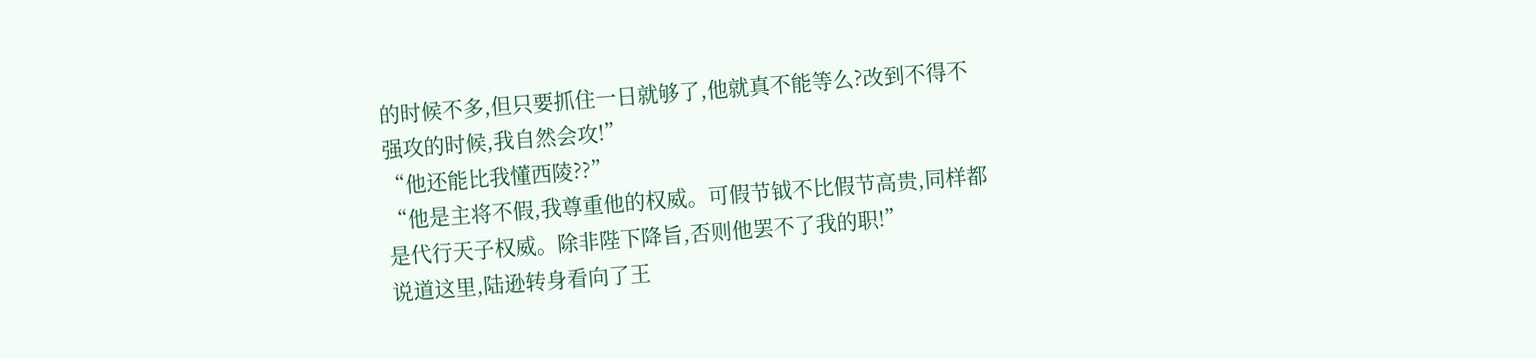的时候不多,但只要抓住一日就够了,他就真不能等么?改到不得不强攻的时候,我自然会攻!”
“他还能比我懂西陵??”
“他是主将不假,我尊重他的权威。可假节钺不比假节高贵,同样都是代行天子权威。除非陛下降旨,否则他罢不了我的职!”
说道这里,陆逊转身看向了王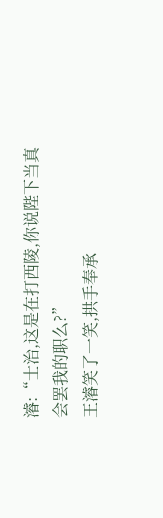濬:“士治,这是在打西陵,你说陛下当真会罢我的职么?”
王濬笑了一笑,拱手奉承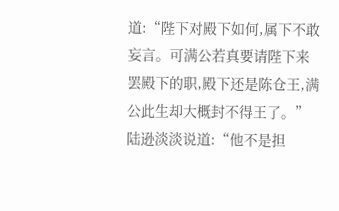道:“陛下对殿下如何,属下不敢妄言。可满公若真要请陛下来罢殿下的职,殿下还是陈仓王,满公此生却大概封不得王了。”
陆逊淡淡说道:“他不是担